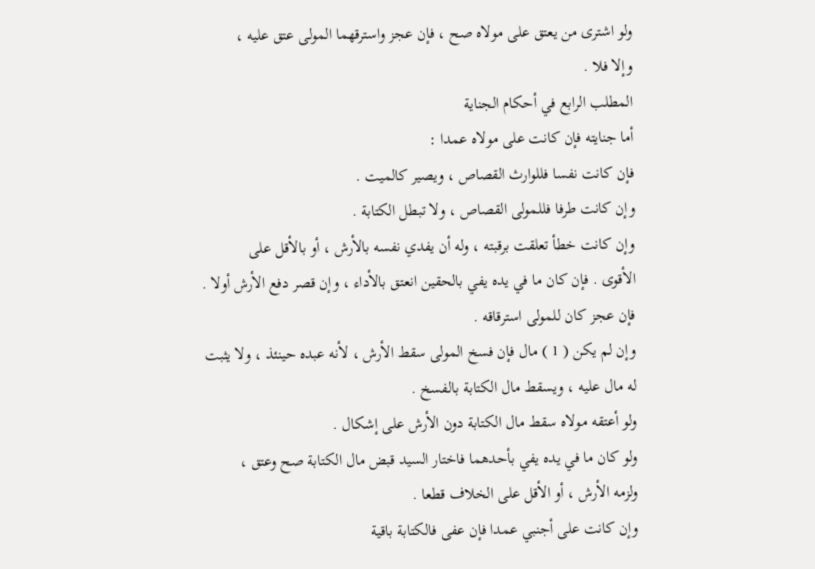ولو اشترى من يعتق على مولاه صح ، فإن عجز واسترقهما المولى عتق عليه ،
وإلا فلا .
المطلب الرابع في أحكام الجناية
أما جنايته فإن كانت على مولاه عمدا :
فإن كانت نفسا فللوارث القصاص ، ويصير كالميت .
وإن كانت طرفا فللمولى القصاص ، ولا تبطل الكتابة .
وإن كانت خطأ تعلقت برقبته ، وله أن يفدي نفسه بالأرش ، أو بالأقل على
الأقوى . فإن كان ما في يده يفي بالحقين انعتق بالأداء ، وإن قصر دفع الأرش أولا .
فإن عجز كان للمولى استرقاقه .
وإن لم يكن ( 1 ) مال فإن فسخ المولى سقط الأرش ، لأنه عبده حينئذ ، ولا يثبت
له مال عليه ، ويسقط مال الكتابة بالفسخ .
ولو أعتقه مولاه سقط مال الكتابة دون الأرش على إشكال .
ولو كان ما في يده يفي بأحدهما فاختار السيد قبض مال الكتابة صح وعتق ،
ولزمه الأرش ، أو الأقل على الخلاف قطعا .
وإن كانت على أجنبي عمدا فإن عفى فالكتابة باقية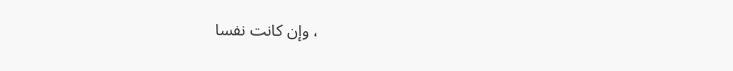، وإن كانت نفسا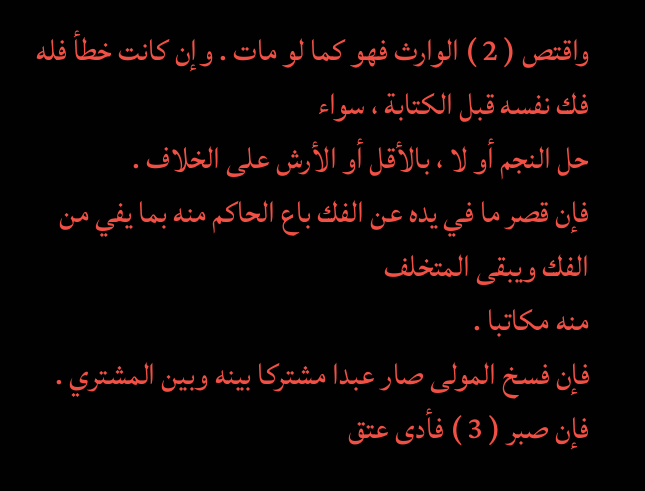واقتص ( 2 ) الوارث فهو كما لو مات . وإن كانت خطأ فله فك نفسه قبل الكتابة ، سواء
حل النجم أو لا ، بالأقل أو الأرش على الخلاف .
فإن قصر ما في يده عن الفك باع الحاكم منه بما يفي من الفك ويبقى المتخلف
منه مكاتبا .
فإن فسخ المولى صار عبدا مشتركا بينه وبين المشتري .
فإن صبر ( 3 ) فأدى عتق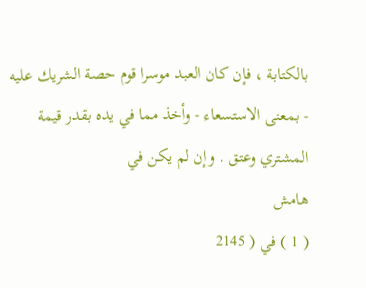بالكتابة ، فإن كان العبد موسرا قوم حصة الشريك عليه
- بمعنى الاستسعاء - وأخذ مما في يده بقدر قيمة المشتري وعتق . وإن لم يكن في
هامش
( 1 ) في ( 2145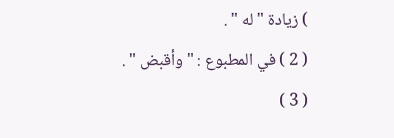) زيادة " له " .
( 2 ) في المطبوع : " وأقبض " .
( 3 )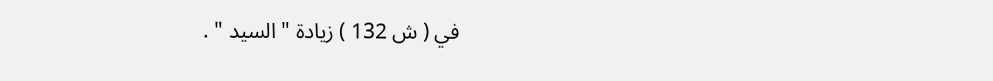في ( ش 132 ) زيادة " السيد " .